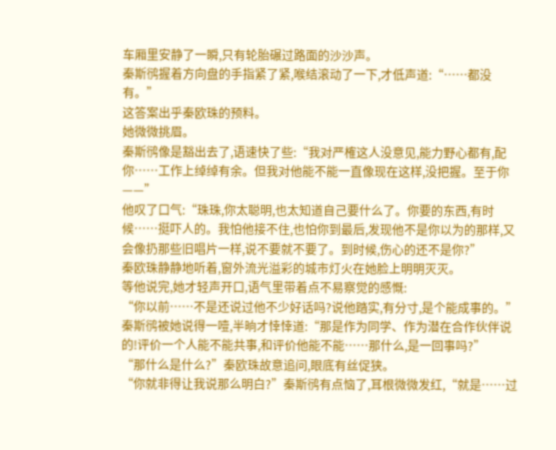车厢里安静了一瞬,只有轮胎碾过路面的沙沙声。
秦斯鸻握着方向盘的手指紧了紧,喉结滚动了一下,才低声道:“……都没有。”
这答案出乎秦欧珠的预料。
她微微挑眉。
秦斯鸻像是豁出去了,语速快了些:“我对严榷这人没意见,能力野心都有,配你……工作上绰绰有余。但我对他能不能一直像现在这样,没把握。至于你——”
他叹了口气:“珠珠,你太聪明,也太知道自己要什么了。你要的东西,有时候……挺吓人的。我怕他接不住,也怕你到最后,发现他不是你以为的那样,又会像扔那些旧唱片一样,说不要就不要了。到时候,伤心的还不是你?”
秦欧珠静静地听着,窗外流光溢彩的城市灯火在她脸上明明灭灭。
等他说完,她才轻声开口,语气里带着点不易察觉的感慨:
“你以前……不是还说过他不少好话吗?说他踏实,有分寸,是个能成事的。”
秦斯鸻被她说得一噎,半晌才悻悻道:“那是作为同学、作为潜在合作伙伴说的!评价一个人能不能共事,和评价他能不能……那什么,是一回事吗?”
“那什么是什么?”秦欧珠故意追问,眼底有丝促狭。
“你就非得让我说那么明白?”秦斯鸻有点恼了,耳根微微发红,“就是……过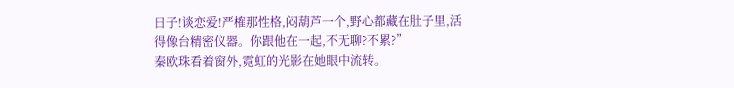日子!谈恋爱!严榷那性格,闷葫芦一个,野心都藏在肚子里,活得像台精密仪器。你跟他在一起,不无聊?不累?”
秦欧珠看着窗外,霓虹的光影在她眼中流转。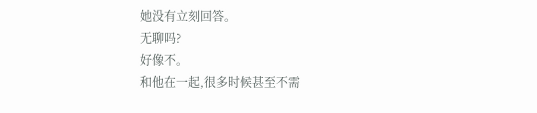她没有立刻回答。
无聊吗?
好像不。
和他在一起,很多时候甚至不需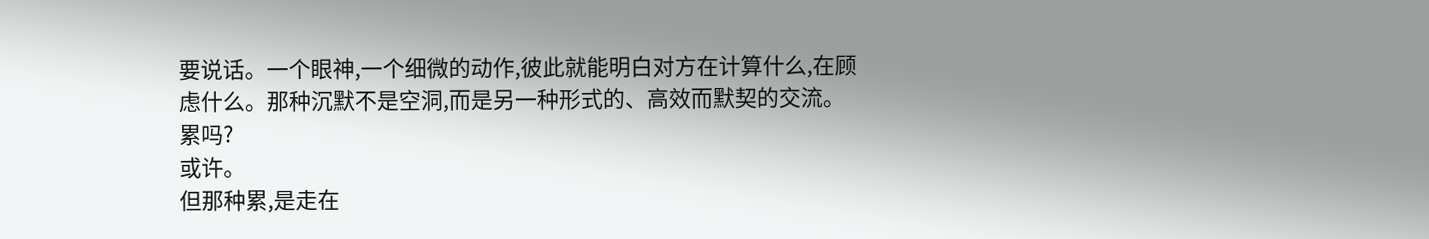要说话。一个眼神,一个细微的动作,彼此就能明白对方在计算什么,在顾虑什么。那种沉默不是空洞,而是另一种形式的、高效而默契的交流。
累吗?
或许。
但那种累,是走在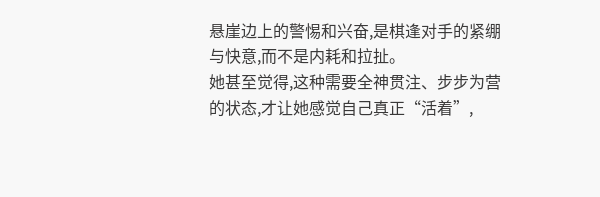悬崖边上的警惕和兴奋,是棋逢对手的紧绷与快意,而不是内耗和拉扯。
她甚至觉得,这种需要全神贯注、步步为营的状态,才让她感觉自己真正“活着”,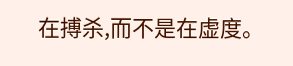在搏杀,而不是在虚度。